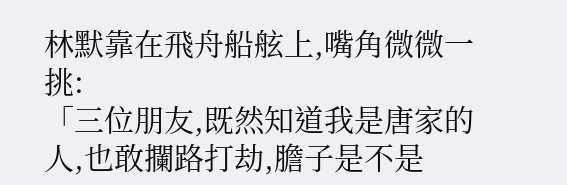林默靠在飛舟船舷上,嘴角微微一挑:
「三位朋友,既然知道我是唐家的人,也敢攔路打劫,膽子是不是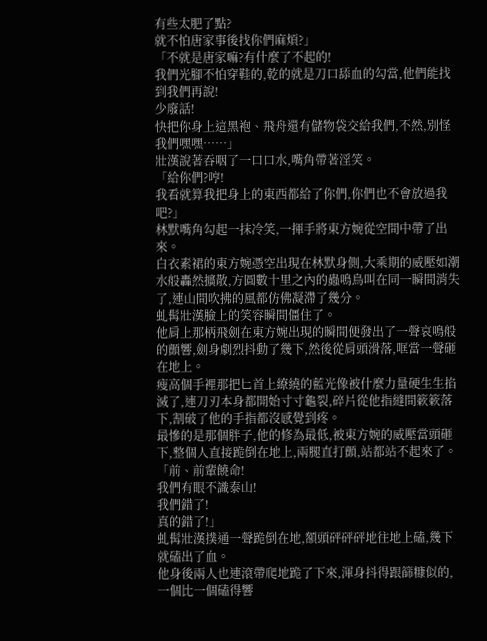有些太肥了點?
就不怕唐家事後找你們麻煩?」
「不就是唐家嘛?有什麼了不起的!
我們光腳不怕穿鞋的,乾的就是刀口舔血的勾當,他們能找到我們再說!
少廢話!
快把你身上這黑袍、飛舟還有儲物袋交給我們,不然,別怪我們嘿嘿……」
壯漢說著吞咽了一口口水,嘴角帶著淫笑。
「給你們?哼!
我看就算我把身上的東西都給了你們,你們也不會放過我吧?」
林默嘴角勾起一抹冷笑,一揮手將東方婉從空間中帶了出來。
白衣素裙的東方婉憑空出現在林默身側,大乘期的威壓如潮水般轟然擴散,方圓數十里之內的蟲鳴鳥叫在同一瞬間消失了,連山間吹拂的風都仿佛凝滯了幾分。
虬髯壯漢臉上的笑容瞬間僵住了。
他肩上那柄飛劍在東方婉出現的瞬間便發出了一聲哀鳴般的顫響,劍身劇烈抖動了幾下,然後從肩頭滑落,哐當一聲砸在地上。
瘦高個手裡那把匕首上繚繞的藍光像被什麼力量硬生生掐滅了,連刀刃本身都開始寸寸龜裂,碎片從他指縫間簌簌落下,割破了他的手指都沒感覺到疼。
最慘的是那個胖子,他的修為最低,被東方婉的威壓當頭砸下,整個人直接跪倒在地上,兩腿直打顫,站都站不起來了。
「前、前輩饒命!
我們有眼不識泰山!
我們錯了!
真的錯了!」
虬髯壯漢撲通一聲跪倒在地,額頭砰砰砰地往地上磕,幾下就磕出了血。
他身後兩人也連滾帶爬地跪了下來,渾身抖得跟篩糠似的,一個比一個磕得響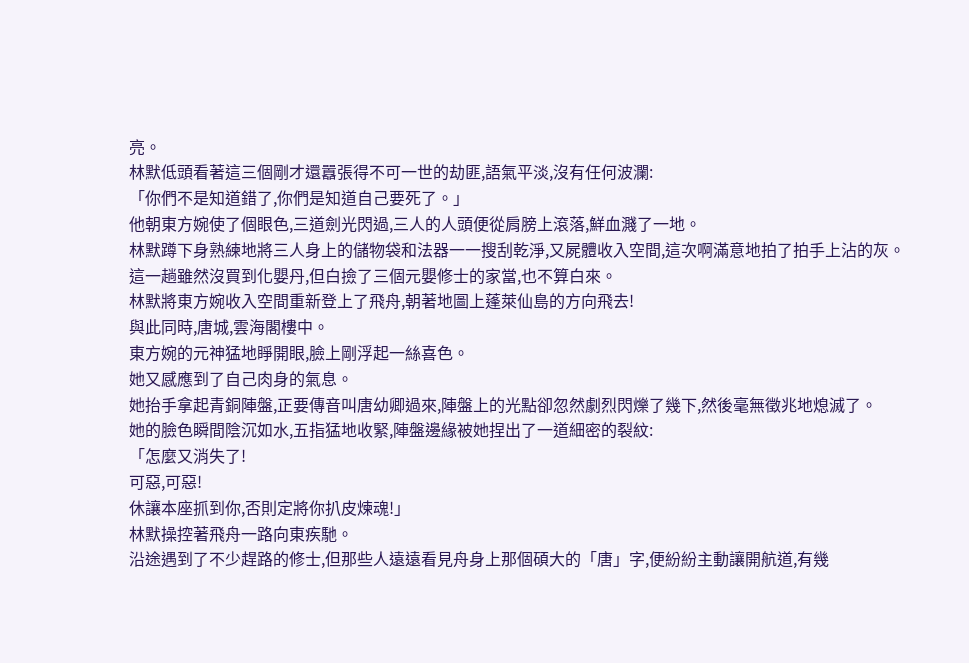亮。
林默低頭看著這三個剛才還囂張得不可一世的劫匪,語氣平淡,沒有任何波瀾:
「你們不是知道錯了,你們是知道自己要死了。」
他朝東方婉使了個眼色,三道劍光閃過,三人的人頭便從肩膀上滾落,鮮血濺了一地。
林默蹲下身熟練地將三人身上的儲物袋和法器一一搜刮乾淨,又屍體收入空間,這次啊滿意地拍了拍手上沾的灰。
這一趟雖然沒買到化嬰丹,但白撿了三個元嬰修士的家當,也不算白來。
林默將東方婉收入空間重新登上了飛舟,朝著地圖上蓬萊仙島的方向飛去!
與此同時,唐城,雲海閣樓中。
東方婉的元神猛地睜開眼,臉上剛浮起一絲喜色。
她又感應到了自己肉身的氣息。
她抬手拿起青銅陣盤,正要傳音叫唐幼卿過來,陣盤上的光點卻忽然劇烈閃爍了幾下,然後毫無徵兆地熄滅了。
她的臉色瞬間陰沉如水,五指猛地收緊,陣盤邊緣被她捏出了一道細密的裂紋:
「怎麼又消失了!
可惡,可惡!
休讓本座抓到你,否則定將你扒皮煉魂!」
林默操控著飛舟一路向東疾馳。
沿途遇到了不少趕路的修士,但那些人遠遠看見舟身上那個碩大的「唐」字,便紛紛主動讓開航道,有幾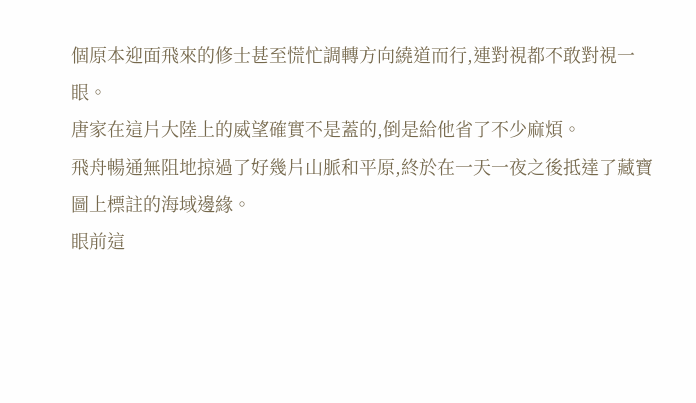個原本迎面飛來的修士甚至慌忙調轉方向繞道而行,連對視都不敢對視一眼。
唐家在這片大陸上的威望確實不是蓋的,倒是給他省了不少麻煩。
飛舟暢通無阻地掠過了好幾片山脈和平原,終於在一天一夜之後抵達了藏寶圖上標註的海域邊緣。
眼前這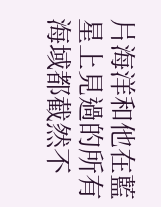片海洋和他在藍星上見過的所有海域都截然不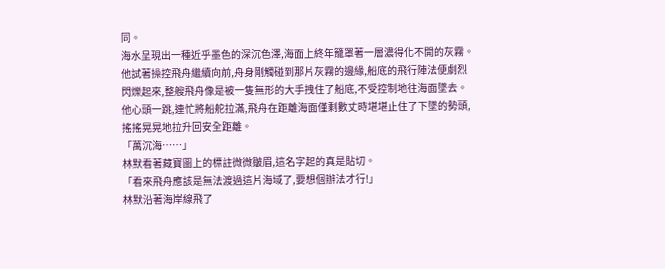同。
海水呈現出一種近乎墨色的深沉色澤,海面上終年籠罩著一層濃得化不開的灰霧。
他試著操控飛舟繼續向前,舟身剛觸碰到那片灰霧的邊緣,船底的飛行陣法便劇烈閃爍起來,整艘飛舟像是被一隻無形的大手拽住了船底,不受控制地往海面墜去。
他心頭一跳,連忙將船舵拉滿,飛舟在距離海面僅剩數丈時堪堪止住了下墜的勢頭,搖搖晃晃地拉升回安全距離。
「萬沉海……」
林默看著藏寶圖上的標註微微皺眉,這名字起的真是貼切。
「看來飛舟應該是無法渡過這片海域了,要想個辦法才行!」
林默沿著海岸線飛了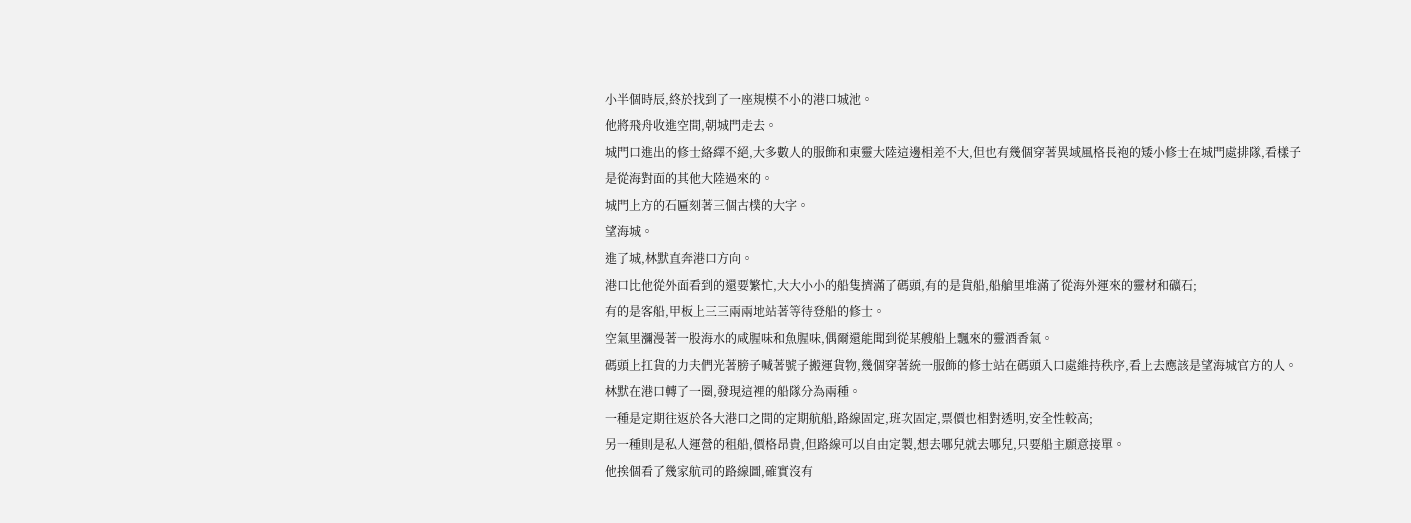小半個時辰,終於找到了一座規模不小的港口城池。
他將飛舟收進空間,朝城門走去。
城門口進出的修士絡繹不絕,大多數人的服飾和東靈大陸這邊相差不大,但也有幾個穿著異域風格長袍的矮小修士在城門處排隊,看樣子是從海對面的其他大陸過來的。
城門上方的石匾刻著三個古樸的大字。
望海城。
進了城,林默直奔港口方向。
港口比他從外面看到的還要繁忙,大大小小的船隻擠滿了碼頭,有的是貨船,船艙里堆滿了從海外運來的靈材和礦石;
有的是客船,甲板上三三兩兩地站著等待登船的修士。
空氣里瀰漫著一股海水的咸腥味和魚腥味,偶爾還能聞到從某艘船上飄來的靈酒香氣。
碼頭上扛貨的力夫們光著膀子喊著號子搬運貨物,幾個穿著統一服飾的修士站在碼頭入口處維持秩序,看上去應該是望海城官方的人。
林默在港口轉了一圈,發現這裡的船隊分為兩種。
一種是定期往返於各大港口之間的定期航船,路線固定,班次固定,票價也相對透明,安全性較高;
另一種則是私人運營的租船,價格昂貴,但路線可以自由定製,想去哪兒就去哪兒,只要船主願意接單。
他挨個看了幾家航司的路線圖,確實沒有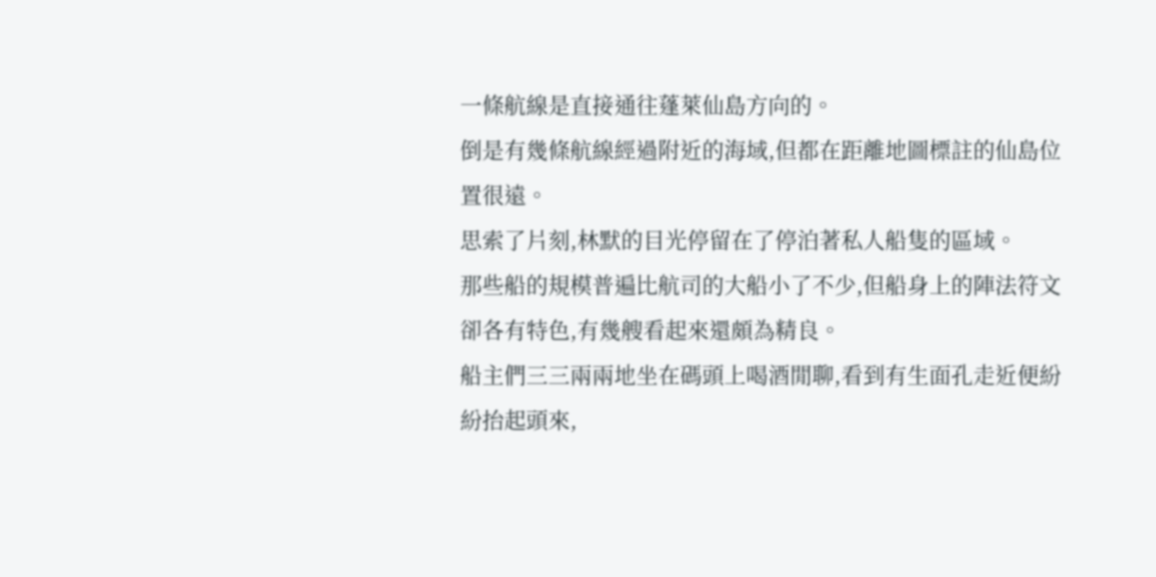一條航線是直接通往蓬萊仙島方向的。
倒是有幾條航線經過附近的海域,但都在距離地圖標註的仙島位置很遠。
思索了片刻,林默的目光停留在了停泊著私人船隻的區域。
那些船的規模普遍比航司的大船小了不少,但船身上的陣法符文卻各有特色,有幾艘看起來還頗為精良。
船主們三三兩兩地坐在碼頭上喝酒閒聊,看到有生面孔走近便紛紛抬起頭來,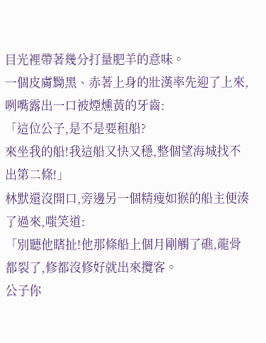目光裡帶著幾分打量肥羊的意味。
一個皮膚黝黑、赤著上身的壯漢率先迎了上來,咧嘴露出一口被煙燻黃的牙齒:
「這位公子,是不是要租船?
來坐我的船!我這船又快又穩,整個望海城找不出第二條!」
林默還沒開口,旁邊另一個精瘦如猴的船主便湊了過來,嗤笑道:
「別聽他瞎扯!他那條船上個月剛觸了礁,龍骨都裂了,修都沒修好就出來攬客。
公子你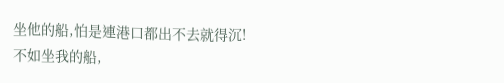坐他的船,怕是連港口都出不去就得沉!
不如坐我的船,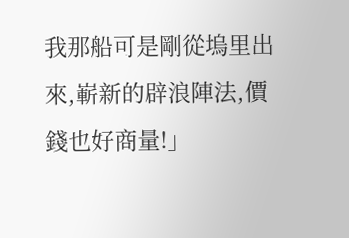我那船可是剛從塢里出來,嶄新的辟浪陣法,價錢也好商量!」